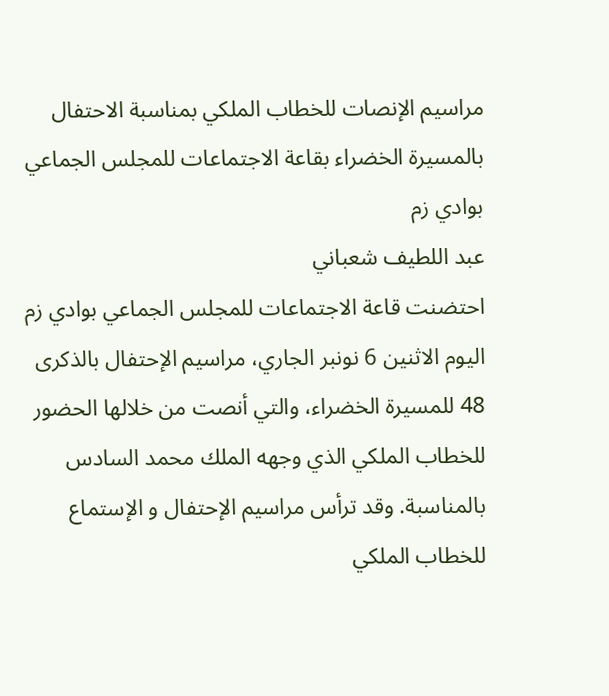مراسيم الإنصات للخطاب الملكي بمناسبة الاحتفال بالمسيرة الخضراء بقاعة الاجتماعات للمجلس الجماعي بوادي زم
عبد اللطيف شعباني
احتضنت قاعة الاجتماعات للمجلس الجماعي بوادي زم اليوم الاثنين 6 نونبر الجاري، مراسيم الإحتفال بالذكرى 48 للمسيرة الخضراء، والتي أنصت من خلالها الحضور للخطاب الملكي الذي وجهه الملك محمد السادس بالمناسبة. وقد ترأس مراسيم الإحتفال و الإستماع للخطاب الملكي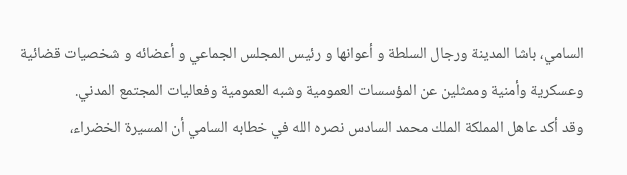السامي، باشا المدينة ورجال السلطة و أعوانها و رئيس المجلس الجماعي و أعضائه و شخصيات قضائية وعسكرية وأمنية وممثلين عن المؤسسات العمومية وشبه العمومية وفعاليات المجتمع المدني.
وقد أكد عاهل المملكة الملك محمد السادس نصره الله في خطابه السامي أن المسيرة الخضراء،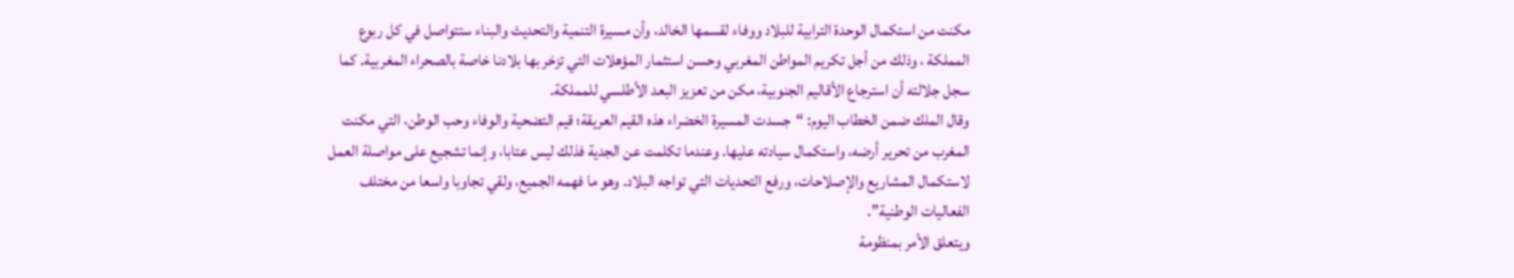مكنت من استكمال الوحدة الترابية للبلاد ووفاء لقسمها الخالد، وأن مسيرة التنمية والتحديث والبناء ستتواصل في كل ربوع المملكة ، وذلك من أجل تكريم المواطن المغربي وحسن استثمار المؤهلات التي تزخر بها بلادنا خاصة بالصحراء المغربية. كما سجل جلالته أن استرجاع الأقاليم الجنوبية، مكن من تعزيز البعد الأطلسي للمملكة.
وقال الملك ضمن الخطاب اليوم: “جسدت المسيرة الخضراء هذه القيم العريقة؛ قيم التضحية والوفاء وحب الوطن، التي مكنت المغرب من تحرير أرضه، واستكمال سيادته عليها. وعندما تكلمت عن الجدية فذلك ليس عتابا، وإنما تشجيع على مواصلة العمل لاستكمال المشاريع والإصلاحات، ورفع التحديات التي تواجه البلاد. وهو ما فهمه الجميع، ولقي تجاوبا واسعا من مختلف الفعاليات الوطنية”.
ويتعلق الأمر بمنظومة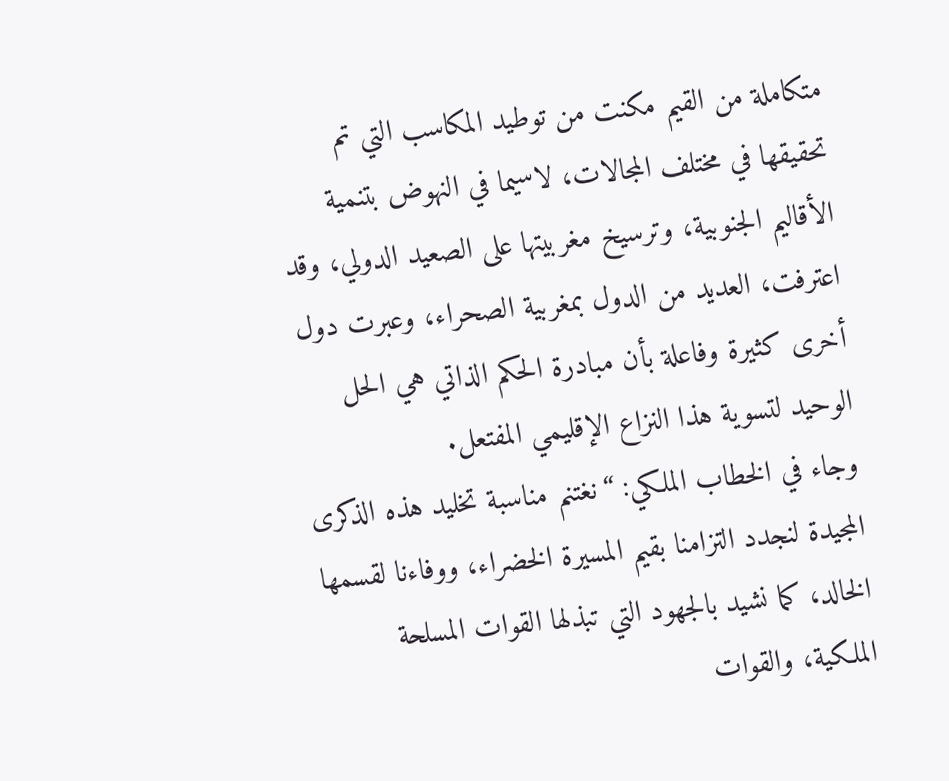متكاملة من القيم مكنت من توطيد المكاسب التي تم تحقيقها في مختلف المجالات، لاسيما في النهوض بتنمية الأقاليم الجنوبية، وترسيخ مغربيتها على الصعيد الدولي، وقد اعترفت، العديد من الدول بمغربية الصحراء، وعبرت دول أخرى كثيرة وفاعلة بأن مبادرة الحكم الذاتي هي الحل الوحيد لتسوية هذا النزاع الإقليمي المفتعل.
وجاء في الخطاب الملكي: “نغتنم مناسبة تخليد هذه الذكرى المجيدة لنجدد التزامنا بقيم المسيرة الخضراء، ووفاءنا لقسمها الخالد، كما نشيد بالجهود التي تبذلها القوات المسلحة الملكية، والقوات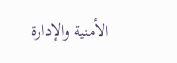الأمنية والإدارة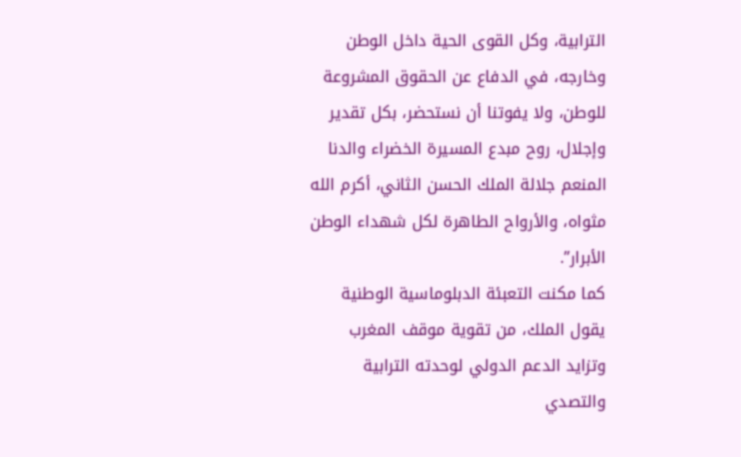الترابية، وكل القوى الحية داخل الوطن وخارجه، في الدفاع عن الحقوق المشروعة للوطن، ولا يفوتنا أن نستحضر، بكل تقدير وإجلال، روح مبدع المسيرة الخضراء والدنا المنعم جلالة الملك الحسن الثاني، أكرم الله مثواه، والأرواح الطاهرة لكل شهداء الوطن الأبرار”.
كما مكنت التعبئة الدبلوماسية الوطنية يقول الملك، من تقوية موقف المغرب وتزايد الدعم الدولي لوحدته الترابية والتصدي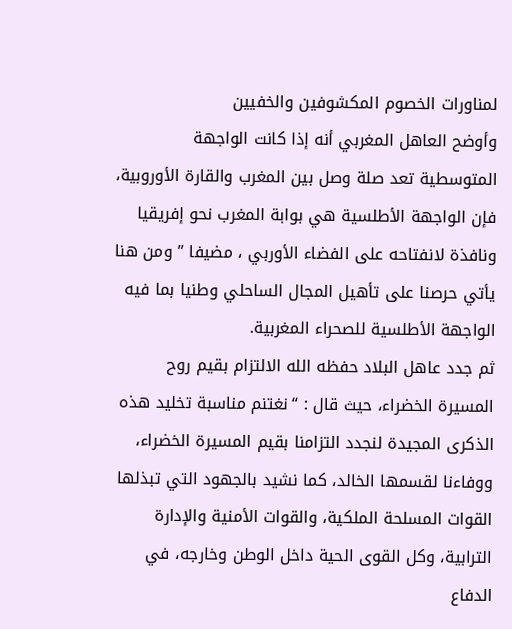لمناورات الخصوم المكشوفين والخفيين
وأوضح العاهل المغربي أنه إذا كانت الواجهة المتوسطية تعد صلة وصل بين المغرب والقارة الأوروبية، فإن الواجهة الأطلسية هي بوابة المغرب نحو إفريقيا ونافذة لانفتاحه على الفضاء الأوربي ، مضيفا ” ومن هنا يأتي حرصنا على تأهيل المجال الساحلي وطنيا بما فيه الواجهة الأطلسية للصحراء المغربية.
ثم جدد عاهل البلاد حفظه الله الالتزام بقيم روح المسيرة الخضراء، حيث قال : “نغتنم مناسبة تخليد هذه الذكرى المجيدة لنجدد التزامنا بقيم المسيرة الخضراء، ووفاءنا لقسمها الخالد، كما نشيد بالجهود التي تبذلها القوات المسلحة الملكية، والقوات الأمنية والإدارة الترابية، وكل القوى الحية داخل الوطن وخارجه، في الدفاع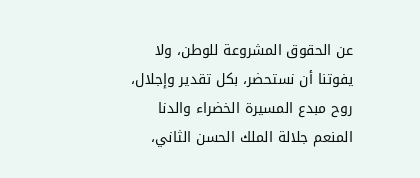عن الحقوق المشروعة للوطن، ولا يفوتنا أن نستحضر، بكل تقدير وإجلال، روح مبدع المسيرة الخضراء والدنا المنعم جلالة الملك الحسن الثاني،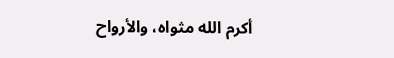أكرم الله مثواه، والأرواح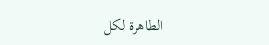الطاهرة لكل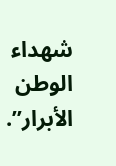شهداء الوطن الأبرار”.